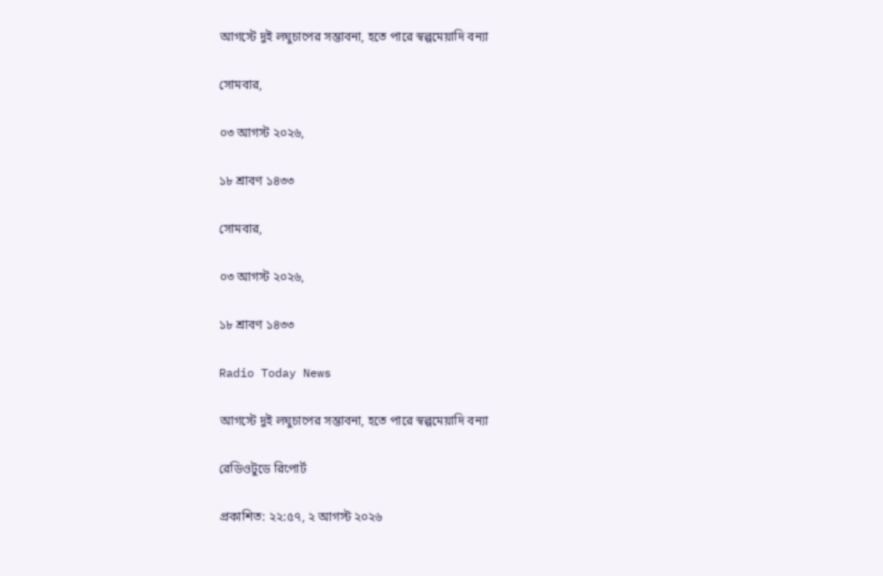আগস্টে দুই লঘুচাপের সম্ভাবনা, হতে পারে স্বল্পমেয়াদি বন্যা

সোমবার,

০৩ আগস্ট ২০২৬,

১৮ শ্রাবণ ১৪৩৩

সোমবার,

০৩ আগস্ট ২০২৬,

১৮ শ্রাবণ ১৪৩৩

Radio Today News

আগস্টে দুই লঘুচাপের সম্ভাবনা, হতে পারে স্বল্পমেয়াদি বন্যা

রেডিওটুডে রিপোর্ট

প্রকাশিত: ২২:৫৭, ২ আগস্ট ২০২৬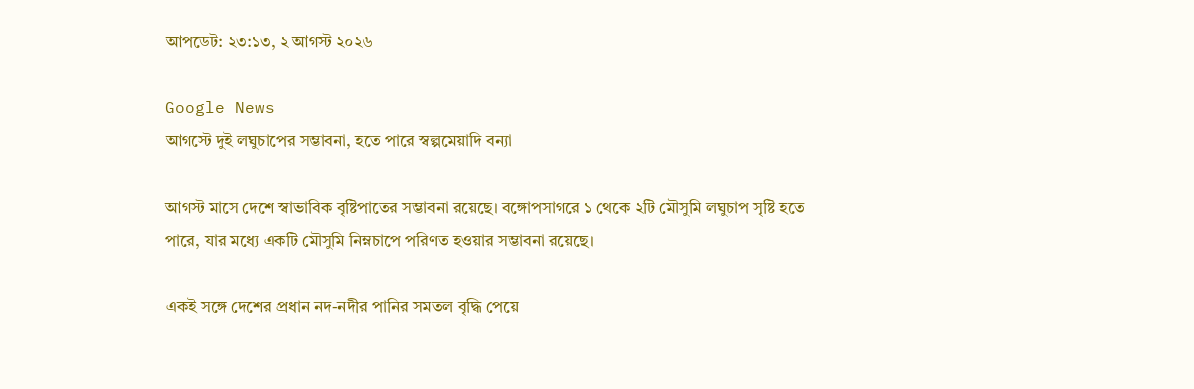আপডেট: ২৩:১৩, ২ আগস্ট ২০২৬

Google News
আগস্টে দুই লঘুচাপের সম্ভাবনা, হতে পারে স্বল্পমেয়াদি বন্যা

আগস্ট মাসে দেশে স্বাভাবিক বৃষ্টিপাতের সম্ভাবনা রয়েছে। বঙ্গোপসাগরে ১ থেকে ২টি মৌসুমি লঘুচাপ সৃষ্টি হতে পারে, যার মধ্যে একটি মৌসুমি নিম্নচাপে পরিণত হওয়ার সম্ভাবনা রয়েছে।

একই সঙ্গে দেশের প্রধান নদ-নদীর পানির সমতল বৃদ্ধি পেয়ে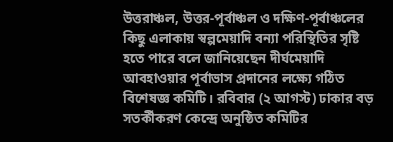উত্তরাঞ্চল, উত্তর-পূর্বাঞ্চল ও দক্ষিণ-পূর্বাঞ্চলের কিছু এলাকায় স্বল্পমেয়াদি বন্যা পরিস্থিতির সৃষ্টি হতে পারে বলে জানিয়েছেন দীর্ঘমেয়াদি আবহাওয়ার পূর্বাভাস প্রদানের লক্ষ্যে গঠিত বিশেষজ্ঞ কমিটি। রবিবার (২ আগস্ট) ঢাকার বড় সতর্কীকরণ কেন্দ্রে অনুষ্ঠিত কমিটির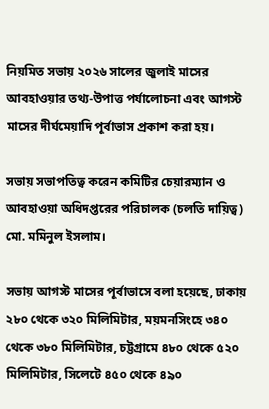নিয়মিত সভায় ২০২৬ সালের জুলাই মাসের আবহাওয়ার তথ্য-উপাত্ত পর্যালোচনা এবং আগস্ট মাসের দীর্ঘমেয়াদি পূর্বাভাস প্রকাশ করা হয়।

সভায় সভাপতিত্ব করেন কমিটির চেয়ারম্যান ও আবহাওয়া অধিদপ্তরের পরিচালক (চলতি দায়িত্ব) মো. মমিনুল ইসলাম।

সভায় আগস্ট মাসের পূর্বাভাসে বলা হয়েছে, ঢাকায় ২৮০ থেকে ৩২০ মিলিমিটার, ময়মনসিংহে ৩৪০ থেকে ৩৮০ মিলিমিটার, চট্টগ্রামে ৪৮০ থেকে ৫২০ মিলিমিটার, সিলেটে ৪৫০ থেকে ৪৯০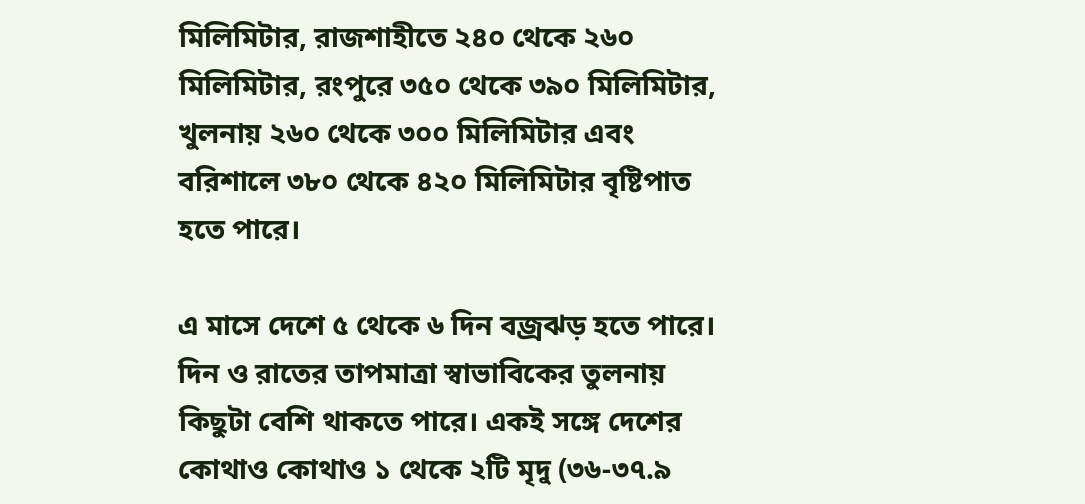মিলিমিটার, রাজশাহীতে ২৪০ থেকে ২৬০ মিলিমিটার, রংপুরে ৩৫০ থেকে ৩৯০ মিলিমিটার, খুলনায় ২৬০ থেকে ৩০০ মিলিমিটার এবং বরিশালে ৩৮০ থেকে ৪২০ মিলিমিটার বৃষ্টিপাত হতে পারে।

এ মাসে দেশে ৫ থেকে ৬ দিন বজ্রঝড় হতে পারে। দিন ও রাতের তাপমাত্রা স্বাভাবিকের তুলনায় কিছুটা বেশি থাকতে পারে। একই সঙ্গে দেশের কোথাও কোথাও ১ থেকে ২টি মৃদু (৩৬-৩৭.৯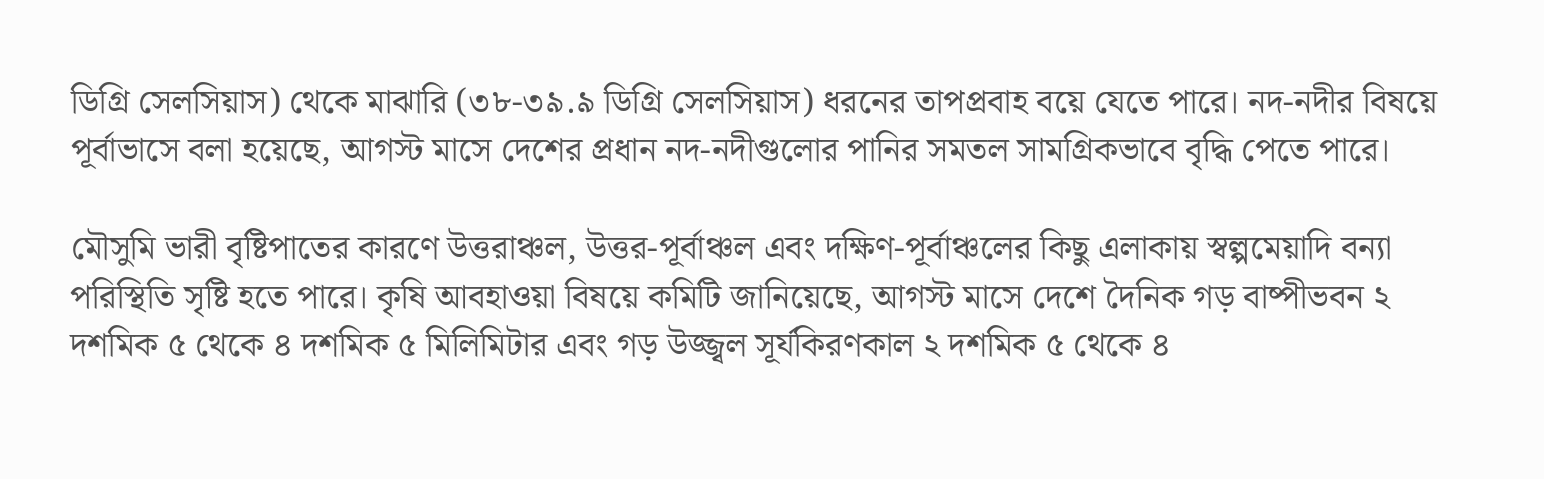ডিগ্রি সেলসিয়াস) থেকে মাঝারি (৩৮-৩৯.৯ ডিগ্রি সেলসিয়াস) ধরনের তাপপ্রবাহ বয়ে যেতে পারে। নদ-নদীর বিষয়ে পূর্বাভাসে বলা হয়েছে, আগস্ট মাসে দেশের প্রধান নদ-নদীগুলোর পানির সমতল সামগ্রিকভাবে বৃদ্ধি পেতে পারে।

মৌসুমি ভারী বৃষ্টিপাতের কারণে উত্তরাঞ্চল, উত্তর-পূর্বাঞ্চল এবং দক্ষিণ-পূর্বাঞ্চলের কিছু এলাকায় স্বল্পমেয়াদি বন্যা পরিস্থিতি সৃষ্টি হতে পারে। কৃষি আবহাওয়া বিষয়ে কমিটি জানিয়েছে, আগস্ট মাসে দেশে দৈনিক গড় বাষ্পীভবন ২ দশমিক ৫ থেকে ৪ দশমিক ৫ মিলিমিটার এবং গড় উজ্জ্বল সূর্যকিরণকাল ২ দশমিক ৫ থেকে ৪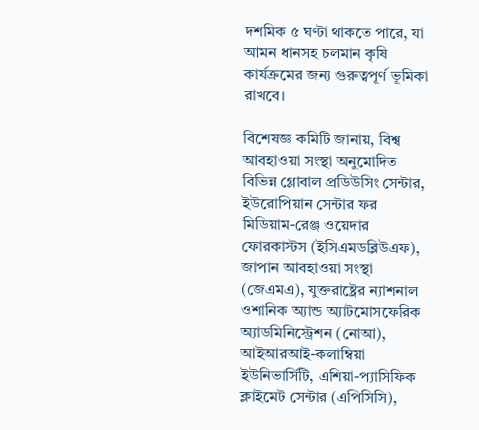দশমিক ৫ ঘণ্টা থাকতে পারে, যা আমন ধানসহ চলমান কৃষি কার্যক্রমের জন্য গুরুত্বপূর্ণ ভূমিকা রাখবে।

বিশেষজ্ঞ কমিটি জানায়, বিশ্ব আবহাওয়া সংস্থা অনুমোদিত বিভিন্ন গ্লোবাল প্রডিউসিং সেন্টার, ইউরোপিয়ান সেন্টার ফর মিডিয়াম-রেঞ্জ ওয়েদার ফোরকাস্টস (ইসিএমডব্লিউএফ), জাপান আবহাওয়া সংস্থা (জেএমএ), যুক্তরাষ্ট্রের ন্যাশনাল ওশানিক অ্যান্ড অ্যাটমোসফেরিক অ্যাডমিনিস্ট্রেশন (নোআ), আইআরআই-কলাম্বিয়া ইউনিভার্সিটি, এশিয়া-প্যাসিফিক ক্লাইমেট সেন্টার (এপিসিসি),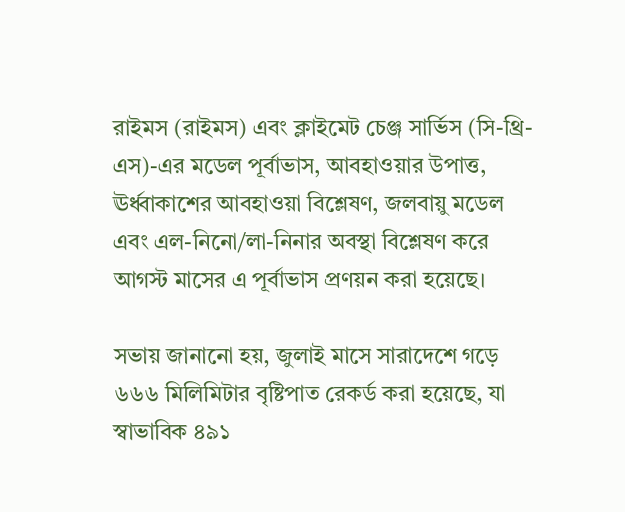রাইমস (রাইমস) এবং ক্লাইমেট চেঞ্জ সার্ভিস (সি-থ্রি-এস)-এর মডেল পূর্বাভাস, আবহাওয়ার উপাত্ত, ঊর্ধ্বাকাশের আবহাওয়া বিশ্লেষণ, জলবায়ু মডেল এবং এল-নিনো/লা-নিনার অবস্থা বিশ্লেষণ করে আগস্ট মাসের এ পূর্বাভাস প্রণয়ন করা হয়েছে।

সভায় জানানো হয়, জুলাই মাসে সারাদেশে গড়ে ৬৬৬ মিলিমিটার বৃষ্টিপাত রেকর্ড করা হয়েছে, যা স্বাভাবিক ৪৯১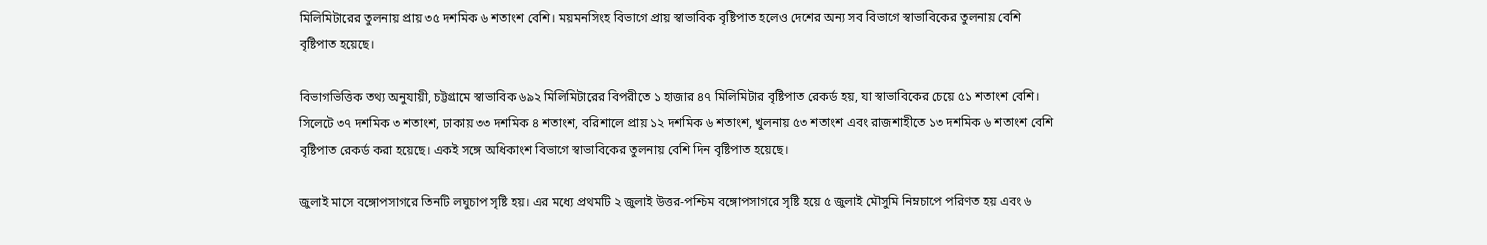মিলিমিটারের তুলনায় প্রায় ৩৫ দশমিক ৬ শতাংশ বেশি। ময়মনসিংহ বিভাগে প্রায় স্বাভাবিক বৃষ্টিপাত হলেও দেশের অন্য সব বিভাগে স্বাভাবিকের তুলনায় বেশি বৃষ্টিপাত হয়েছে।

বিভাগভিত্তিক তথ্য অনুযায়ী, চট্টগ্রামে স্বাভাবিক ৬৯২ মিলিমিটারের বিপরীতে ১ হাজার ৪৭ মিলিমিটার বৃষ্টিপাত রেকর্ড হয়, যা স্বাভাবিকের চেয়ে ৫১ শতাংশ বেশি। সিলেটে ৩৭ দশমিক ৩ শতাংশ, ঢাকায় ৩৩ দশমিক ৪ শতাংশ, বরিশালে প্রায় ১২ দশমিক ৬ শতাংশ, খুলনায় ৫৩ শতাংশ এবং রাজশাহীতে ১৩ দশমিক ৬ শতাংশ বেশি বৃষ্টিপাত রেকর্ড করা হয়েছে। একই সঙ্গে অধিকাংশ বিভাগে স্বাভাবিকের তুলনায় বেশি দিন বৃষ্টিপাত হয়েছে।

জুলাই মাসে বঙ্গোপসাগরে তিনটি লঘুচাপ সৃষ্টি হয়। এর মধ্যে প্রথমটি ২ জুলাই উত্তর-পশ্চিম বঙ্গোপসাগরে সৃষ্টি হয়ে ৫ জুলাই মৌসুমি নিম্নচাপে পরিণত হয় এবং ৬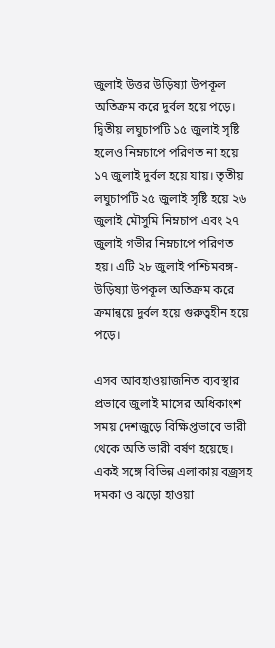জুলাই উত্তর উড়িষ্যা উপকূল অতিক্রম করে দুর্বল হয়ে পড়ে। দ্বিতীয় লঘুচাপটি ১৫ জুলাই সৃষ্টি হলেও নিম্নচাপে পরিণত না হয়ে ১৭ জুলাই দুর্বল হয়ে যায়। তৃতীয় লঘুচাপটি ২৫ জুলাই সৃষ্টি হয়ে ২৬ জুলাই মৌসুমি নিম্নচাপ এবং ২৭ জুলাই গভীর নিম্নচাপে পরিণত হয়। এটি ২৮ জুলাই পশ্চিমবঙ্গ-উড়িষ্যা উপকূল অতিক্রম করে ক্রমান্বয়ে দুর্বল হয়ে গুরুত্বহীন হয়ে পড়ে।

এসব আবহাওয়াজনিত ব্যবস্থার প্রভাবে জুলাই মাসের অধিকাংশ সময় দেশজুড়ে বিক্ষিপ্তভাবে ভারী থেকে অতি ভারী বর্ষণ হয়েছে। একই সঙ্গে বিভিন্ন এলাকায় বজ্রসহ দমকা ও ঝড়ো হাওয়া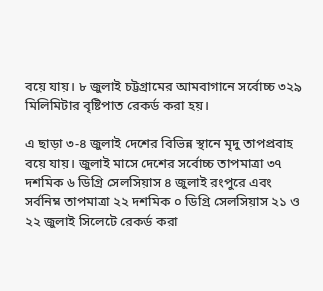বয়ে যায়। ৮ জুলাই চট্টগ্রামের আমবাগানে সর্বোচ্চ ৩২৯ মিলিমিটার বৃষ্টিপাত রেকর্ড করা হয়।

এ ছাড়া ৩-৪ জুলাই দেশের বিভিন্ন স্থানে মৃদু তাপপ্রবাহ বয়ে যায়। জুলাই মাসে দেশের সর্বোচ্চ তাপমাত্রা ৩৭ দশমিক ৬ ডিগ্রি সেলসিয়াস ৪ জুলাই রংপুরে এবং সর্বনিম্ন তাপমাত্রা ২২ দশমিক ০ ডিগ্রি সেলসিয়াস ২১ ও ২২ জুলাই সিলেটে রেকর্ড করা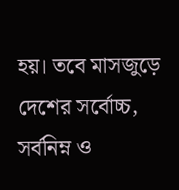হয়। তবে মাসজুড়ে দেশের সর্বোচ্চ, সর্বনিম্ন ও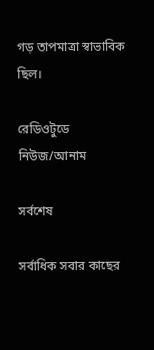গড় তাপমাত্রা স্বাভাবিক ছিল।

রেডিওটুডে নিউজ/আনাম

সর্বশেষ

সর্বাধিক সবার কাছের